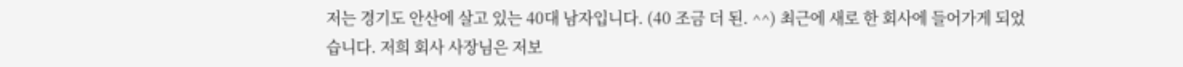저는 경기도 안산에 살고 있는 40대 남자입니다. (40 조금 더 된. ^^) 최근에 새로 한 회사에 들어가게 되었습니다. 저희 회사 사장님은 저보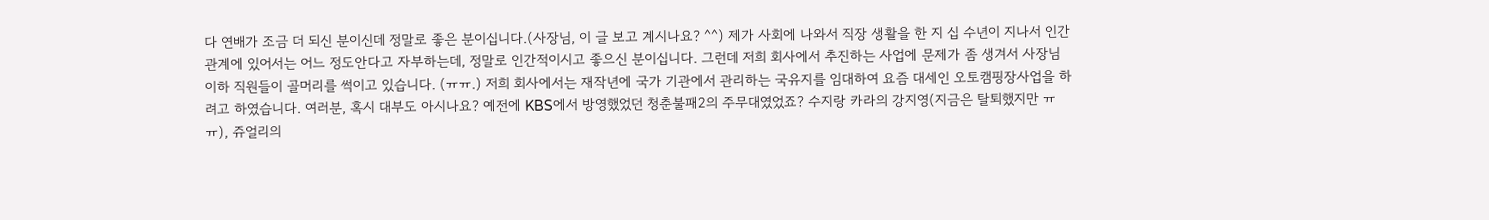다 연배가 조금 더 되신 분이신데 정말로 좋은 분이십니다.(사장님, 이 글 보고 계시나요? ^^) 제가 사회에 나와서 직장 생활을 한 지 십 수년이 지나서 인간 관계에 있어서는 어느 정도안다고 자부하는데, 정말로 인간적이시고 좋으신 분이십니다. 그런데 저희 회사에서 추진하는 사업에 문제가 좀 생겨서 사장님 이하 직원들이 골머리를 썩이고 있습니다. (ㅠㅠ.) 저희 회사에서는 재작년에 국가 기관에서 관리하는 국유지를 임대하여 요즘 대세인 오토캠핑장사업을 하려고 하였습니다. 여러분, 혹시 대부도 아시나요? 예전에 KBS에서 방영했었던 청춘불패2의 주무대였었죠? 수지랑 카라의 강지영(지금은 탈퇴했지만 ㅠㅠ), 쥬얼리의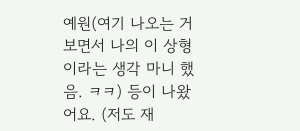예원(여기 나오는 거 보면서 나의 이 상형이라는 생각 마니 했음. ㅋㅋ) 등이 나왔어요. (저도 재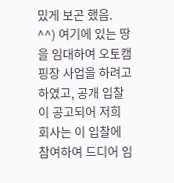밌게 보곤 했음. ^^) 여기에 있는 땅을 임대하여 오토캠핑장 사업을 하려고 하였고, 공개 입찰이 공고되어 저희 회사는 이 입찰에 참여하여 드디어 임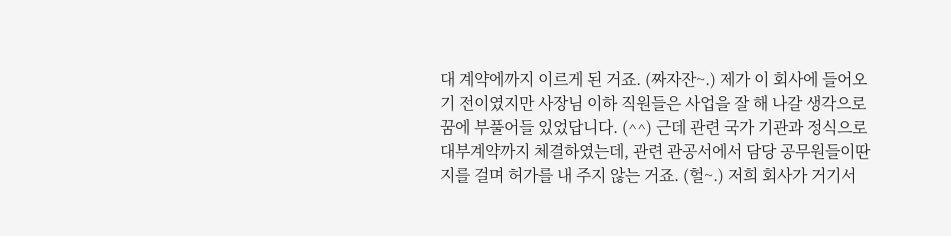대 계약에까지 이르게 된 거죠. (짜자잔~.) 제가 이 회사에 들어오기 전이였지만 사장님 이하 직원들은 사업을 잘 해 나갈 생각으로 꿈에 부풀어들 있었답니다. (^^) 근데 관련 국가 기관과 정식으로 대부계약까지 체결하였는데, 관련 관공서에서 담당 공무원들이딴지를 걸며 허가를 내 주지 않는 거죠. (헐~.) 저희 회사가 거기서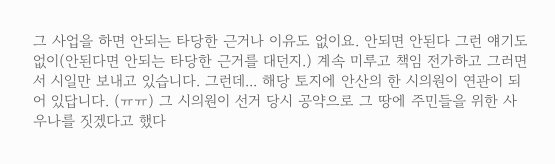그 사업을 하면 안되는 타당한 근거나 이유도 없이요. 안되면 안된다 그런 얘기도 없이(안된다면 안되는 타당한 근거를 대던지.) 계속 미루고 책임 전가하고 그러면서 시일만 보내고 있습니다. 그런데... 해당 토지에 안산의 한 시의원이 연관이 되어 있답니다. (ㅠㅠ) 그 시의원이 선거 당시 공약으로 그 땅에 주민들을 위한 사우나를 짓겠다고 했다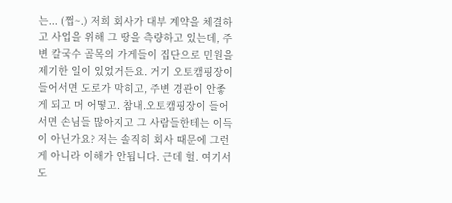는... (쩝~.) 저희 회사가 대부 계약을 체결하고 사업을 위해 그 땅을 측량하고 있는데, 주변 칼국수 골목의 가게들이 집단으로 민원을 제기한 일이 있었거든요. 거기 오토캠핑장이 들어서면 도로가 막히고, 주변 경관이 안좋게 되고 머 어떻고. 참내.오토캠핑장이 들어서면 손님들 많아지고 그 사람들한테는 이득이 아닌가요? 저는 솔직히 회사 때문에 그런게 아니라 이해가 안됩니다. 근데 헐. 여기서도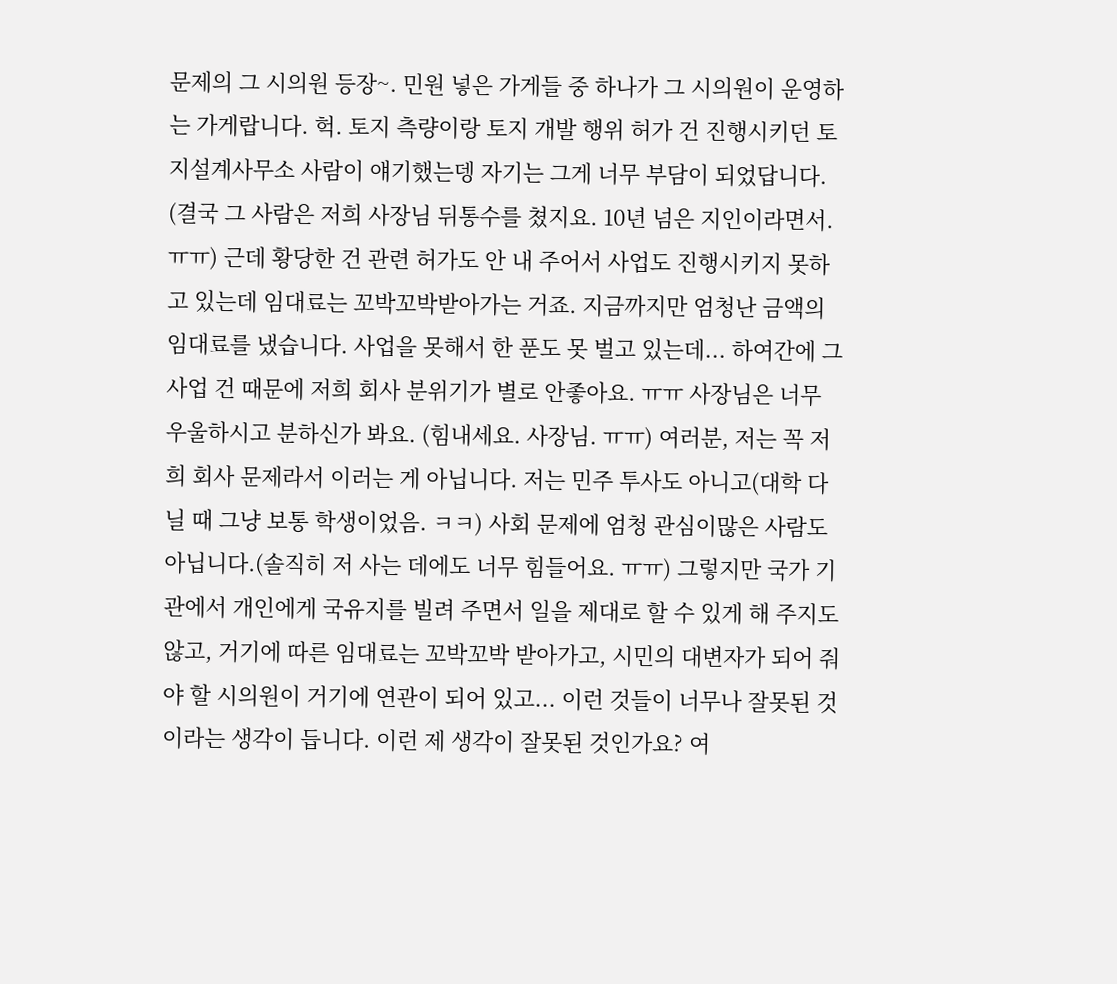문제의 그 시의원 등장~. 민원 넣은 가게들 중 하나가 그 시의원이 운영하는 가게랍니다. 헉. 토지 측량이랑 토지 개발 행위 허가 건 진행시키던 토지설계사무소 사람이 얘기했는뎅 자기는 그게 너무 부담이 되었답니다. (결국 그 사람은 저희 사장님 뒤통수를 쳤지요. 10년 넘은 지인이라면서. ㅠㅠ) 근데 황당한 건 관련 허가도 안 내 주어서 사업도 진행시키지 못하고 있는데 임대료는 꼬박꼬박받아가는 거죠. 지금까지만 엄청난 금액의 임대료를 냈습니다. 사업을 못해서 한 푼도 못 벌고 있는데... 하여간에 그 사업 건 때문에 저희 회사 분위기가 별로 안좋아요. ㅠㅠ 사장님은 너무 우울하시고 분하신가 봐요. (힘내세요. 사장님. ㅠㅠ) 여러분, 저는 꼭 저희 회사 문제라서 이러는 게 아닙니다. 저는 민주 투사도 아니고(대학 다닐 때 그냥 보통 학생이었음. ㅋㅋ) 사회 문제에 엄청 관심이많은 사람도 아닙니다.(솔직히 저 사는 데에도 너무 힘들어요. ㅠㅠ) 그렇지만 국가 기관에서 개인에게 국유지를 빌려 주면서 일을 제대로 할 수 있게 해 주지도 않고, 거기에 따른 임대료는 꼬박꼬박 받아가고, 시민의 대변자가 되어 줘야 할 시의원이 거기에 연관이 되어 있고... 이런 것들이 너무나 잘못된 것이라는 생각이 듭니다. 이런 제 생각이 잘못된 것인가요? 여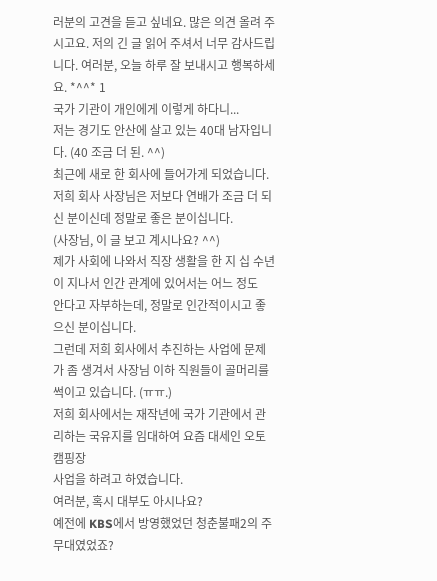러분의 고견을 듣고 싶네요. 많은 의견 올려 주시고요. 저의 긴 글 읽어 주셔서 너무 감사드립니다. 여러분, 오늘 하루 잘 보내시고 행복하세요. *^^* 1
국가 기관이 개인에게 이렇게 하다니...
저는 경기도 안산에 살고 있는 40대 남자입니다. (40 조금 더 된. ^^)
최근에 새로 한 회사에 들어가게 되었습니다.
저희 회사 사장님은 저보다 연배가 조금 더 되신 분이신데 정말로 좋은 분이십니다.
(사장님, 이 글 보고 계시나요? ^^)
제가 사회에 나와서 직장 생활을 한 지 십 수년이 지나서 인간 관계에 있어서는 어느 정도
안다고 자부하는데, 정말로 인간적이시고 좋으신 분이십니다.
그런데 저희 회사에서 추진하는 사업에 문제가 좀 생겨서 사장님 이하 직원들이 골머리를
썩이고 있습니다. (ㅠㅠ.)
저희 회사에서는 재작년에 국가 기관에서 관리하는 국유지를 임대하여 요즘 대세인 오토캠핑장
사업을 하려고 하였습니다.
여러분, 혹시 대부도 아시나요?
예전에 KBS에서 방영했었던 청춘불패2의 주무대였었죠?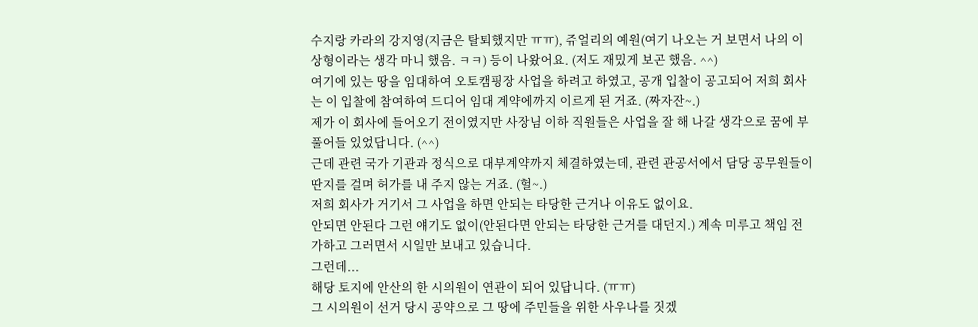수지랑 카라의 강지영(지금은 탈퇴했지만 ㅠㅠ), 쥬얼리의 예원(여기 나오는 거 보면서 나의 이
상형이라는 생각 마니 했음. ㅋㅋ) 등이 나왔어요. (저도 재밌게 보곤 했음. ^^)
여기에 있는 땅을 임대하여 오토캠핑장 사업을 하려고 하였고, 공개 입찰이 공고되어 저희 회사
는 이 입찰에 참여하여 드디어 임대 계약에까지 이르게 된 거죠. (짜자잔~.)
제가 이 회사에 들어오기 전이였지만 사장님 이하 직원들은 사업을 잘 해 나갈 생각으로 꿈에 부
풀어들 있었답니다. (^^)
근데 관련 국가 기관과 정식으로 대부계약까지 체결하였는데, 관련 관공서에서 담당 공무원들이
딴지를 걸며 허가를 내 주지 않는 거죠. (헐~.)
저희 회사가 거기서 그 사업을 하면 안되는 타당한 근거나 이유도 없이요.
안되면 안된다 그런 얘기도 없이(안된다면 안되는 타당한 근거를 대던지.) 계속 미루고 책임 전
가하고 그러면서 시일만 보내고 있습니다.
그런데...
해당 토지에 안산의 한 시의원이 연관이 되어 있답니다. (ㅠㅠ)
그 시의원이 선거 당시 공약으로 그 땅에 주민들을 위한 사우나를 짓겠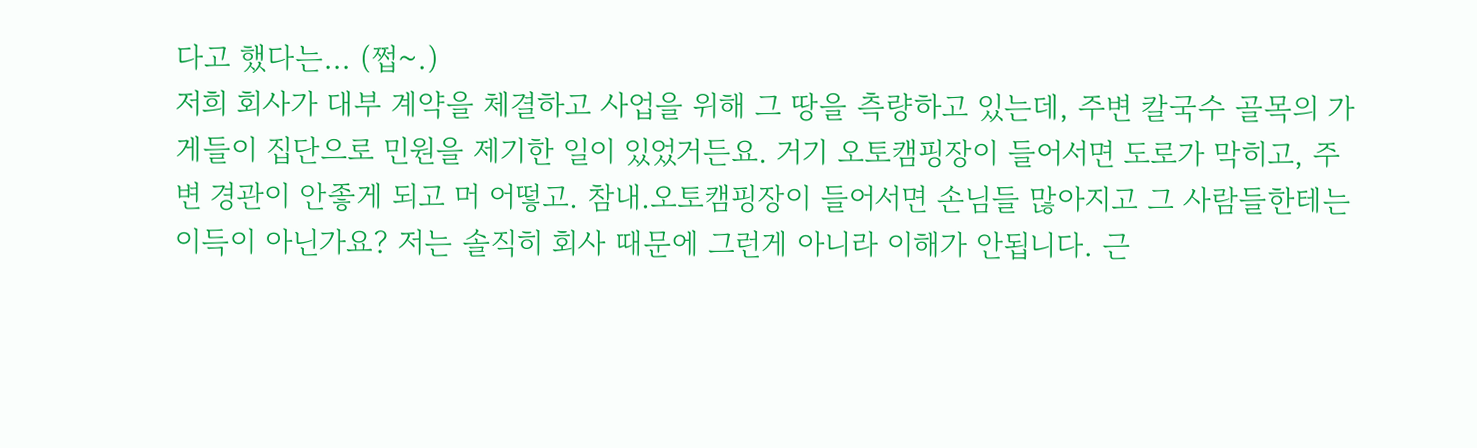다고 했다는... (쩝~.)
저희 회사가 대부 계약을 체결하고 사업을 위해 그 땅을 측량하고 있는데, 주변 칼국수 골목의 가
게들이 집단으로 민원을 제기한 일이 있었거든요. 거기 오토캠핑장이 들어서면 도로가 막히고, 주
변 경관이 안좋게 되고 머 어떻고. 참내.오토캠핑장이 들어서면 손님들 많아지고 그 사람들한테는
이득이 아닌가요? 저는 솔직히 회사 때문에 그런게 아니라 이해가 안됩니다. 근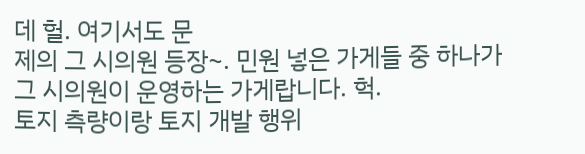데 헐. 여기서도 문
제의 그 시의원 등장~. 민원 넣은 가게들 중 하나가 그 시의원이 운영하는 가게랍니다. 헉.
토지 측량이랑 토지 개발 행위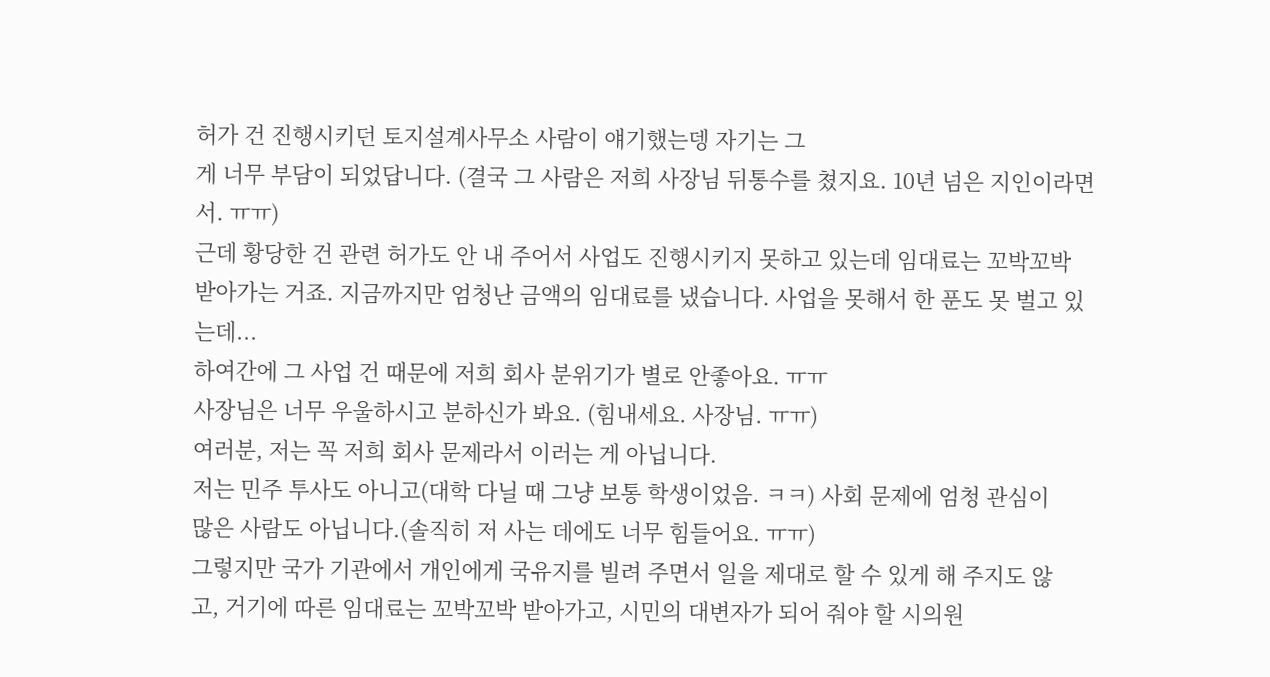허가 건 진행시키던 토지설계사무소 사람이 얘기했는뎅 자기는 그
게 너무 부담이 되었답니다. (결국 그 사람은 저희 사장님 뒤통수를 쳤지요. 10년 넘은 지인이라면
서. ㅠㅠ)
근데 황당한 건 관련 허가도 안 내 주어서 사업도 진행시키지 못하고 있는데 임대료는 꼬박꼬박
받아가는 거죠. 지금까지만 엄청난 금액의 임대료를 냈습니다. 사업을 못해서 한 푼도 못 벌고 있
는데...
하여간에 그 사업 건 때문에 저희 회사 분위기가 별로 안좋아요. ㅠㅠ
사장님은 너무 우울하시고 분하신가 봐요. (힘내세요. 사장님. ㅠㅠ)
여러분, 저는 꼭 저희 회사 문제라서 이러는 게 아닙니다.
저는 민주 투사도 아니고(대학 다닐 때 그냥 보통 학생이었음. ㅋㅋ) 사회 문제에 엄청 관심이
많은 사람도 아닙니다.(솔직히 저 사는 데에도 너무 힘들어요. ㅠㅠ)
그렇지만 국가 기관에서 개인에게 국유지를 빌려 주면서 일을 제대로 할 수 있게 해 주지도 않
고, 거기에 따른 임대료는 꼬박꼬박 받아가고, 시민의 대변자가 되어 줘야 할 시의원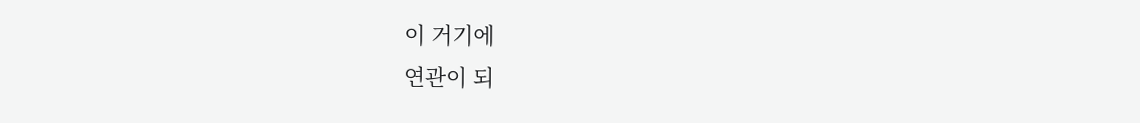이 거기에
연관이 되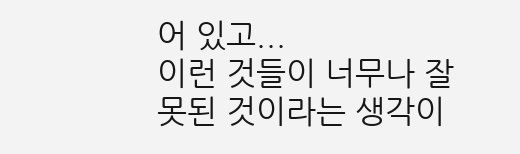어 있고...
이런 것들이 너무나 잘못된 것이라는 생각이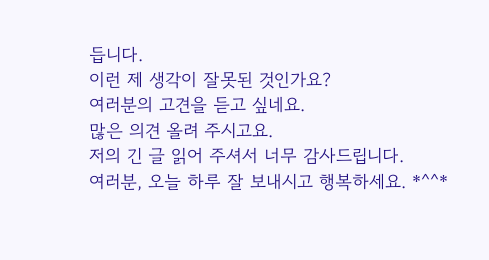듭니다.
이런 제 생각이 잘못된 것인가요?
여러분의 고견을 듣고 싶네요.
많은 의견 올려 주시고요.
저의 긴 글 읽어 주셔서 너무 감사드립니다.
여러분, 오늘 하루 잘 보내시고 행복하세요. *^^*